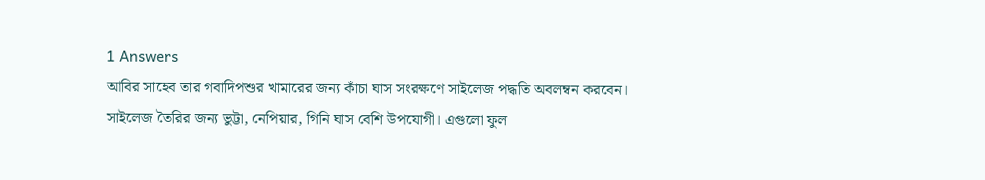1 Answers
আবির সাহেব তার গবাদিপশুর খামারের জন্য কাঁচা ঘাস সংরক্ষণে সাইলেজ পদ্ধতি অবলম্বন করবেন।
সাইলেজ তৈরির জন্য ভুট্টা, নেপিয়ার, গিনি ঘাস বেশি উপযোগী। এগুলো ফুল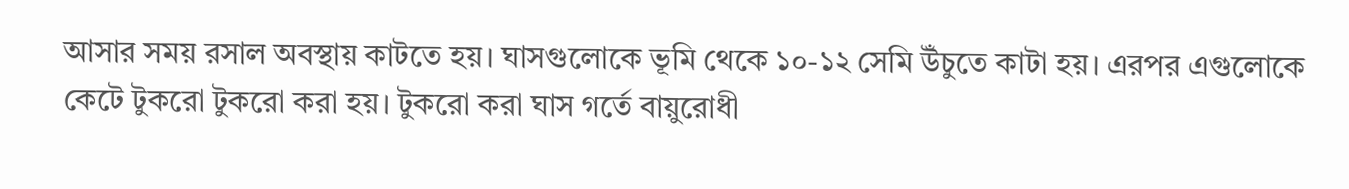আসার সময় রসাল অবস্থায় কাটতে হয়। ঘাসগুলোকে ভূমি থেকে ১০-১২ সেমি উঁচুতে কাটা হয়। এরপর এগুলোকে কেটে টুকরো টুকরো করা হয়। টুকরো করা ঘাস গর্তে বায়ুরোধী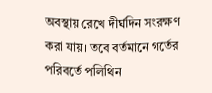অবস্থায় রেখে দীর্ঘদিন সংরক্ষণ করা যায়। তবে বর্তমানে গর্তের পরিবর্তে পলিথিন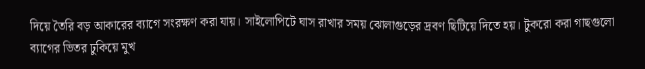দিয়ে তৈরি বড় আকারের ব্যাগে সংরক্ষণ করা যায়। সাইলোপিটে ঘাস রাখার সময় ঝোলাগুড়ের দ্রবণ ছিটিয়ে দিতে হয়। টুকরো করা গাছগুলো ব্যাগের ভিতর ঢুকিয়ে মুখ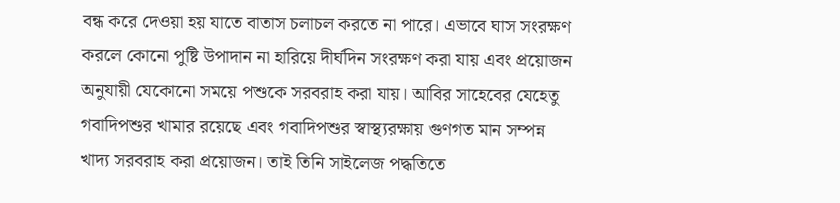বন্ধ করে দেওয়া হয় যাতে বাতাস চলাচল করতে না পারে। এভাবে ঘাস সংরক্ষণ করলে কোনো পুষ্টি উপাদান না হারিয়ে দীর্ঘদিন সংরক্ষণ করা যায় এবং প্রয়োজন অনুযায়ী যেকোনো সময়ে পশুকে সরবরাহ করা যায়। আবির সাহেবের যেহেতু গবাদিপশুর খামার রয়েছে এবং গবাদিপশুর স্বাস্থ্যরক্ষায় গুণগত মান সম্পন্ন খাদ্য সরবরাহ করা প্রয়োজন। তাই তিনি সাইলেজ পদ্ধতিতে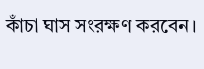কাঁচা ঘাস সংরক্ষণ করবেন।